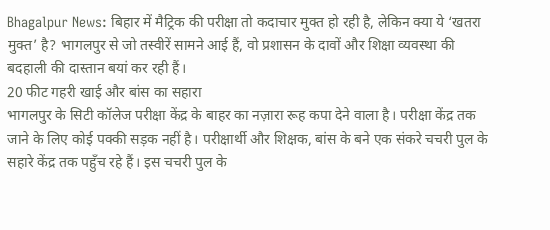Bhagalpur News: बिहार में मैट्रिक की परीक्षा तो कदाचार मुक्त हो रही है, लेकिन क्या ये ‘खतरा मुक्त’ है? भागलपुर से जो तस्वीरें सामने आई हैं, वो प्रशासन के दावों और शिक्षा व्यवस्था की बदहाली की दास्तान बयां कर रही हैं।
20 फीट गहरी खाई और बांस का सहारा
भागलपुर के सिटी कॉलेज परीक्षा केंद्र के बाहर का नज़ारा रूह कपा देने वाला है। परीक्षा केंद्र तक जाने के लिए कोई पक्की सड़क नहीं है। परीक्षार्थी और शिक्षक, बांस के बने एक संकरे चचरी पुल के सहारे केंद्र तक पहुँच रहे हैं। इस चचरी पुल के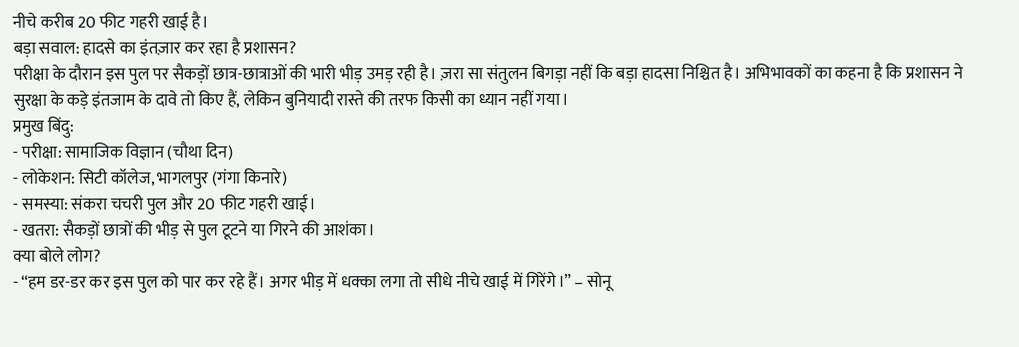नीचे करीब 20 फीट गहरी खाई है।
बड़ा सवाल: हादसे का इंतज़ार कर रहा है प्रशासन?
परीक्षा के दौरान इस पुल पर सैकड़ों छात्र-छात्राओं की भारी भीड़ उमड़ रही है। ज़रा सा संतुलन बिगड़ा नहीं कि बड़ा हादसा निश्चित है। अभिभावकों का कहना है कि प्रशासन ने सुरक्षा के कड़े इंतजाम के दावे तो किए हैं, लेकिन बुनियादी रास्ते की तरफ किसी का ध्यान नहीं गया।
प्रमुख बिंदु:
- परीक्षा: सामाजिक विज्ञान (चौथा दिन)
- लोकेशन: सिटी कॉलेज, भागलपुर (गंगा किनारे)
- समस्या: संकरा चचरी पुल और 20 फीट गहरी खाई।
- खतरा: सैकड़ों छात्रों की भीड़ से पुल टूटने या गिरने की आशंका।
क्या बोले लोग?
- “हम डर-डर कर इस पुल को पार कर रहे हैं। अगर भीड़ में धक्का लगा तो सीधे नीचे खाई में गिरेंगे।” – सोनू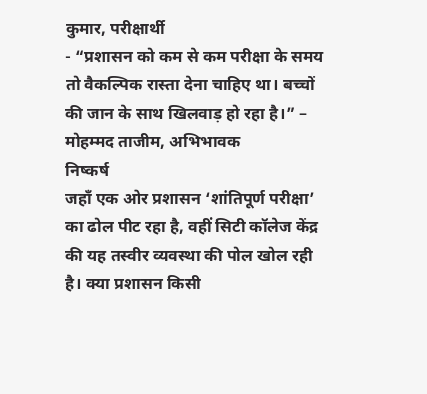कुमार, परीक्षार्थी
- “प्रशासन को कम से कम परीक्षा के समय तो वैकल्पिक रास्ता देना चाहिए था। बच्चों की जान के साथ खिलवाड़ हो रहा है।” – मोहम्मद ताजीम, अभिभावक
निष्कर्ष
जहाँ एक ओर प्रशासन ‘शांतिपूर्ण परीक्षा’ का ढोल पीट रहा है, वहीं सिटी कॉलेज केंद्र की यह तस्वीर व्यवस्था की पोल खोल रही है। क्या प्रशासन किसी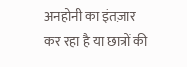अनहोनी का इंतज़ार कर रहा है या छात्रों की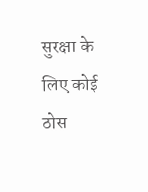सुरक्षा के लिए कोई ठोस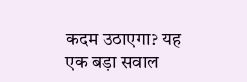कदम उठाएगा? यह एक बड़ा सवाल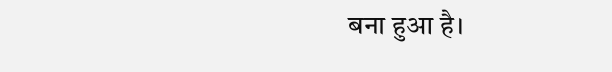बना हुआ है।